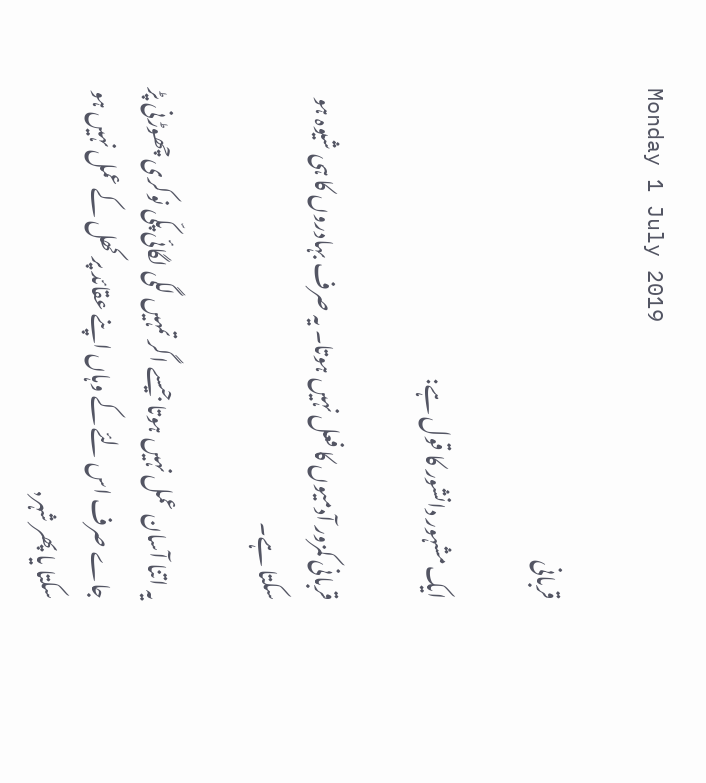Monday 1 July 2019

قربانی

ایک مشہور دانشور کا قول ہے:

قربانی کمزور آدمیوں کا فعل نہیں ہوتا۔ یہ صرف بہادروں کا ہی شیوہ ہو سکتا ہے۔

یہ اتنا آسان عمل نہیں ہوتا جیسے اگر تمہیں لگی لگائی پکّی نوکری چھوڑنی پڑ جاے صرف اس لئے کے وہاں اپنے عقائد پر کھل کے عمل نہیں ہو سکتا یا پھر شہر,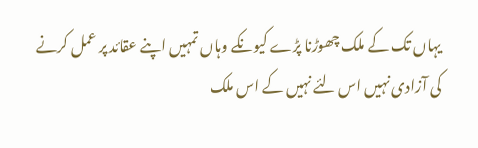یہاں تک کے ملک چھوڑنا پڑے کیونکے وہاں تمہیں اپنے عقائد پر عمل کرنے کی آزادی نہیں اس لئے نہیں کے اس ملک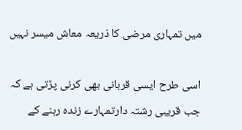میں تمہاری مرضی کا ذریعہ معاش میسر نہیں

اسی طرح ایسی قربانی بھی کرنی پڑتی ہے کہ جب قریبی رشتہ دارتمہارے زندہ رہنے کے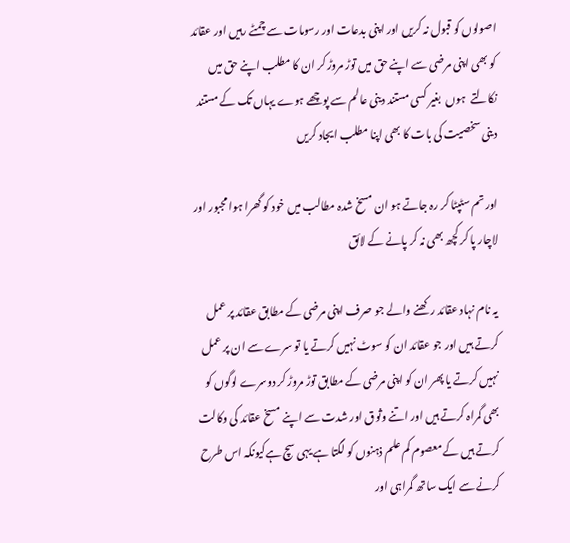اصولوں کو قبول نہ کریں اور اپنی بدعات اور رسومات سے چمٹے رہیں اور عقائد کو بھی اپنی مرضی سے اپنے حق میں توڑ مروڑ کر ان کا مطلب اپنے حق میں نکالتے  ہوں  بغیر کسی مستند دینی عالم سے پوچھے ہوے یہاں تک کے مستند دینی سخصیت کی بات کا بھی اپنا مطلب ایجاد کریں

اور تم سٹپٹا کر رہ جاتے ہو ان مسخ شدہ مطالب میں خود کو گھرا ہوا مجبور اور لاچار پا کر کچھ بھی نہ کر پانے کے لائق

یہ نام نہاد عقائد رکھنے والے جو صرف اپنی مرضی کے مطابق عقائد پر عمل کرتے ہیں اور جو عقائد ان کو سوٹ نہیں کرتے یا تو سرے سے ان پر عمل نہیں کرتے یا پھر ان کو اپنی مرضی کے مطابق توڑ مروڑ کر دوسرے لوگوں کو بھی گمراہ کرتے ہیں اور اتنے وثوق اور شدت سے اپنے مسخ عقائد کی وکالت کرتے ہیں کے معصوم کم علم ذہنوں کو لگتا ہے یہی سچ ہےکیونکہ اس طرح کرنے سے ایک ساتھ گمراہی اور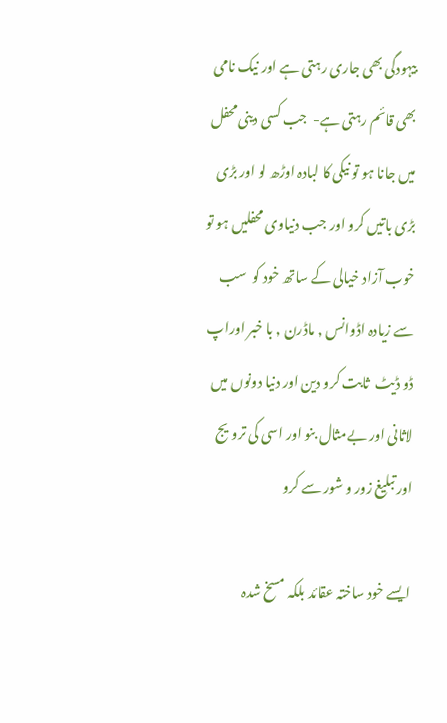بیہودگی بھی جاری رہتی ہے اور نیک نامی بھی قائم رہتی ہے-  جب کسی دینی محفل میں جانا ہو تو نیکی کا لبادہ اوڑھ لو اور بڑی بڑی باتیں کرو اور جب دنیاوی محفلیں ہو تو خوب آزاد خیالی کے ساتھ خود کو  سب سے زیادہ اڈوانس , ماڈرن , با خبر اوراپ ڈو ڈیٹ  ثابت کرو دین اور دنیا دونوں میں لاثانی اور بےمثال بنو اور اسی کی ترویج اور تبلیغ زور و شور سے کرو

ایسے خود ساختہ عقائد بلکہ مسخ شدہ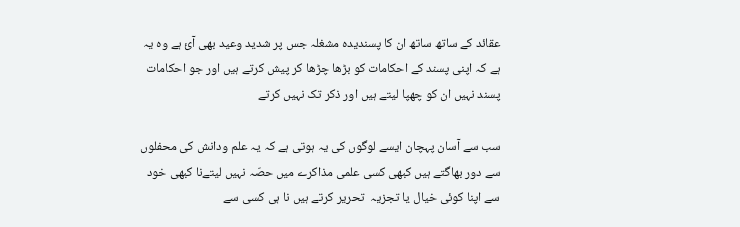عقائد کے ساتھ ساتھ ان کا پسندیدہ مشغلہ جس پر شدید وعید بھی آئ ہے وہ یہ ہے کہ اپنی پسند کے احکامات کو بڑھا چڑھا کر پیش کرتے ہیں اور جو احکامات پسند نہیں ان کو چھپا لیتے ہیں اور ذکر تک نہیں کرتے

سب سے آسان پہچان ایسے لوگوں کی یہ ہوتی ہے کہ یہ علم ودانش کی محفلوں سے دور بھاگتے ہیں کبھی کسی علمی مذاکرے میں حصّہ نہیں لیتےنا کبھی خود سے اپنا کوئی خیال یا تجزیہ  تحریر کرتے ہیں نا ہی کسی سے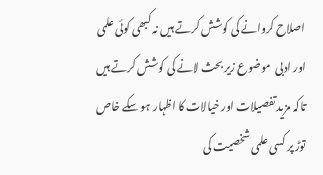اصلاح کروانے کی کوشش کرتے ہیں نہ کبھی کوئی علمی اور ادبی  موضوع زیر بحث لانے کی کوشش کرتے ہیں تاکہ مزید تفصیلات اور خیالات کا اظہار ہو سکے خاص توڑ پر کسی علمی شخصیت کی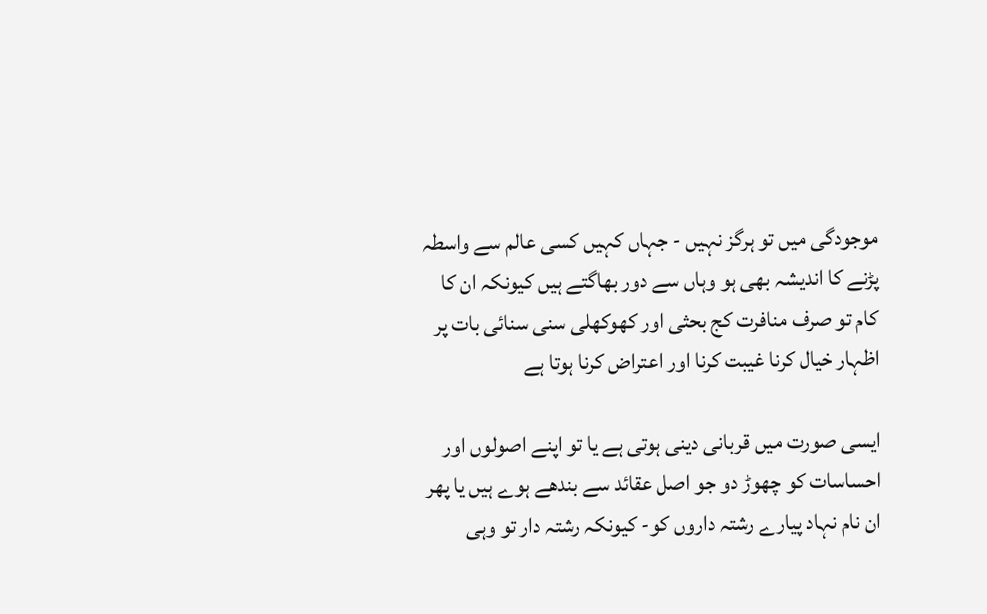موجودگی میں تو ہرگز نہیں - جہاں کہیں کسی عالم سے واسطہ پڑنے کا اندیشہ بھی ہو وہاں سے دور بھاگتے ہیں کیونکہ ان کا کام تو صرف منافرت کج بحثی اور کھوکھلی سنی سنائی بات پر اظہار خیال کرنا غیبت کرنا اور اعتراض کرنا ہوتا ہے

ایسی صورت میں قربانی دینی ہوتی ہے یا تو اپنے اصولوں اور احساسات کو چھوڑ دو جو اصل عقائد سے بندھے ہوے ہیں یا پھر ان نام نہاد پیارے رشتہ داروں کو- کیونکہ رشتہ دار تو وہی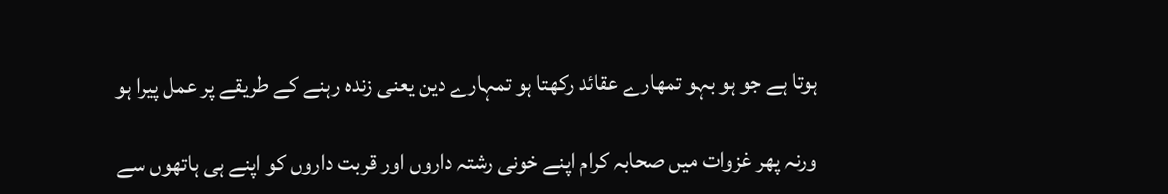ہوتا ہے جو ہو بہو تمھارے عقائد رکھتا ہو تمہارے دین یعنی زندہ رہنے کے طریقے پر عمل پیرا ہو

ورنہ پھر غزوات میں صحابہ کرام اپنے خونی رشتہ داروں اور قربت داروں کو اپنے ہی ہاتھوں سے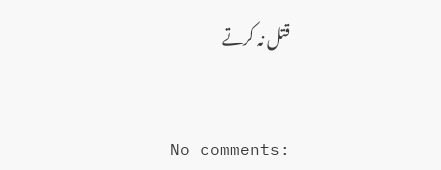قتل نہ کرتے


No comments: